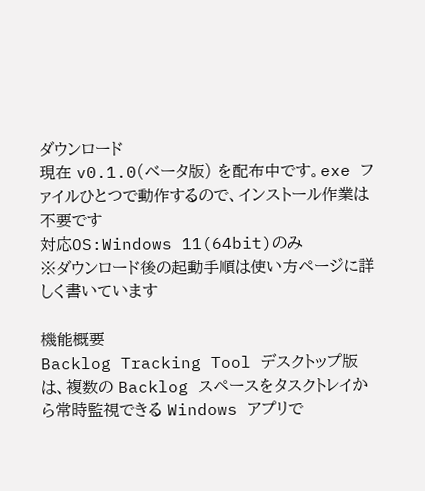ダウンロード
現在 v0.1.0(ベータ版) を配布中です。exe ファイルひとつで動作するので、インストール作業は不要です
対応OS:Windows 11(64bit)のみ
※ダウンロード後の起動手順は使い方ページに詳しく書いています

機能概要
Backlog Tracking Tool デスクトップ版は、複数の Backlog スペースをタスクトレイから常時監視できる Windows アプリで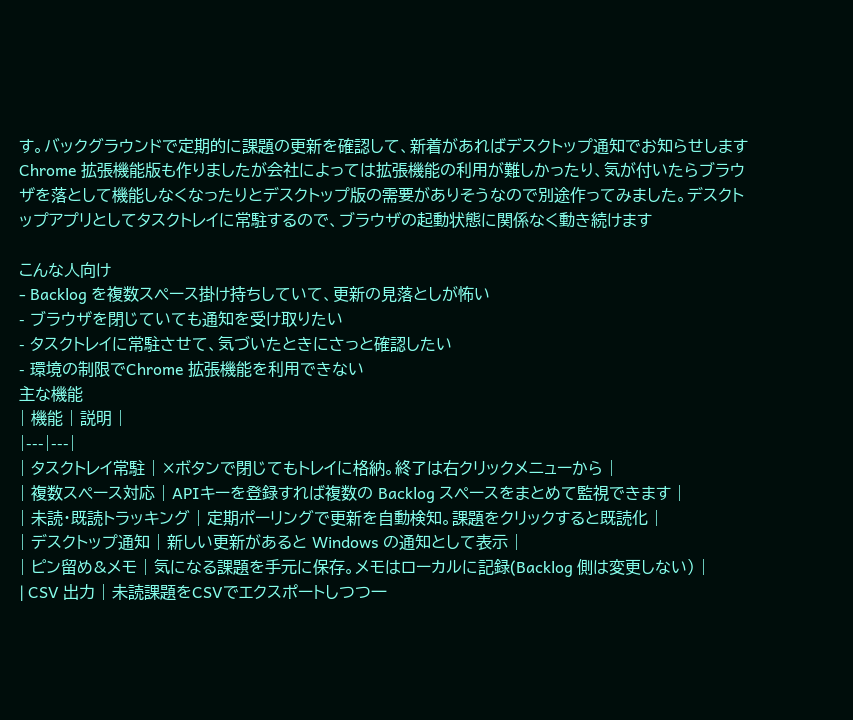す。バックグラウンドで定期的に課題の更新を確認して、新着があればデスクトップ通知でお知らせします
Chrome 拡張機能版も作りましたが会社によっては拡張機能の利用が難しかったり、気が付いたらブラウザを落として機能しなくなったりとデスクトップ版の需要がありそうなので別途作ってみました。デスクトップアプリとしてタスクトレイに常駐するので、ブラウザの起動状態に関係なく動き続けます

こんな人向け
- Backlog を複数スペース掛け持ちしていて、更新の見落としが怖い
- ブラウザを閉じていても通知を受け取りたい
- タスクトレイに常駐させて、気づいたときにさっと確認したい
- 環境の制限でChrome 拡張機能を利用できない
主な機能
| 機能 | 説明 |
|---|---|
| タスクトレイ常駐 | ×ボタンで閉じてもトレイに格納。終了は右クリックメニューから |
| 複数スペース対応 | APIキーを登録すれば複数の Backlog スペースをまとめて監視できます |
| 未読・既読トラッキング | 定期ポーリングで更新を自動検知。課題をクリックすると既読化 |
| デスクトップ通知 | 新しい更新があると Windows の通知として表示 |
| ピン留め&メモ | 気になる課題を手元に保存。メモはローカルに記録(Backlog 側は変更しない) |
| CSV 出力 | 未読課題をCSVでエクスポートしつつ一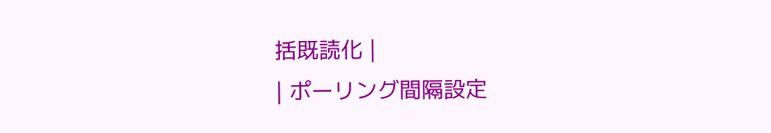括既読化 |
| ポーリング間隔設定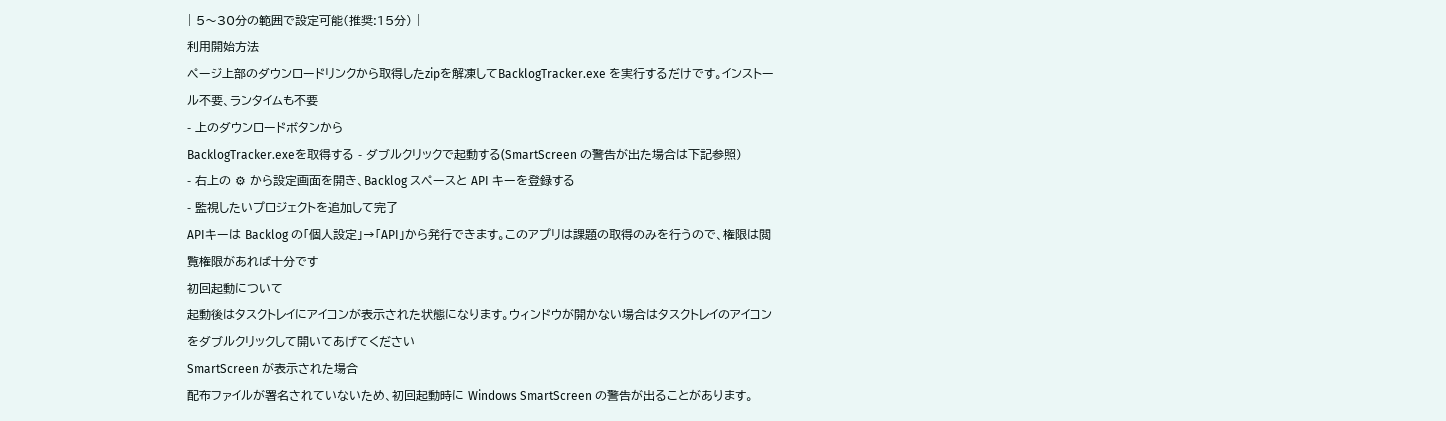| 5〜30分の範囲で設定可能(推奨:15分) |
利用開始方法
ページ上部のダウンロードリンクから取得したzipを解凍してBacklogTracker.exe を実行するだけです。インストール不要、ランタイムも不要
- 上のダウンロードボタンから
BacklogTracker.exeを取得する - ダブルクリックで起動する(SmartScreen の警告が出た場合は下記参照)
- 右上の ⚙ から設定画面を開き、Backlog スペースと API キーを登録する
- 監視したいプロジェクトを追加して完了
APIキーは Backlog の「個人設定」→「API」から発行できます。このアプリは課題の取得のみを行うので、権限は閲覧権限があれば十分です
初回起動について
起動後はタスクトレイにアイコンが表示された状態になります。ウィンドウが開かない場合はタスクトレイのアイコンをダブルクリックして開いてあげてください
SmartScreen が表示された場合
配布ファイルが署名されていないため、初回起動時に Windows SmartScreen の警告が出ることがあります。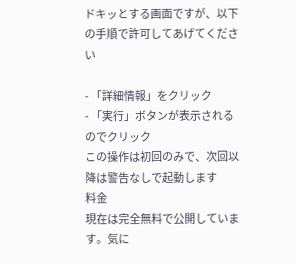ドキッとする画面ですが、以下の手順で許可してあげてください

- 「詳細情報」をクリック
- 「実行」ボタンが表示されるのでクリック
この操作は初回のみで、次回以降は警告なしで起動します
料金
現在は完全無料で公開しています。気に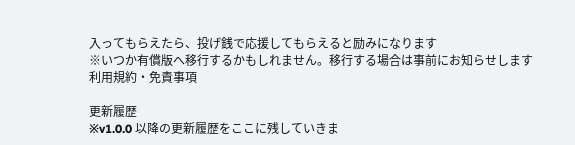入ってもらえたら、投げ銭で応援してもらえると励みになります
※いつか有償版へ移行するかもしれません。移行する場合は事前にお知らせします
利用規約・免責事項

更新履歴
※v1.0.0 以降の更新履歴をここに残していきま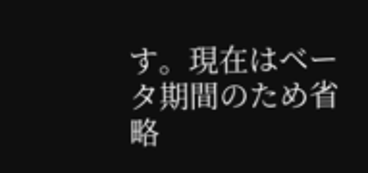す。現在はベータ期間のため省略